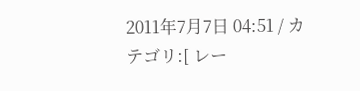2011年7月7日 04:51 / カテゴリ:[ レー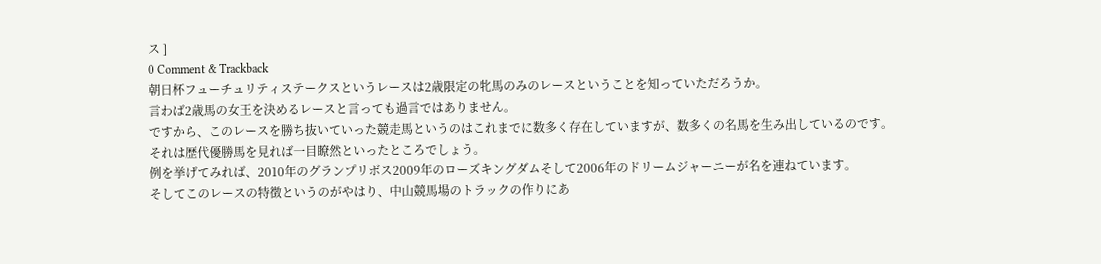ス ]
0 Comment & Trackback
朝日杯フューチュリティステークスというレースは2歳限定の牝馬のみのレースということを知っていただろうか。
言わば2歳馬の女王を決めるレースと言っても過言ではありません。
ですから、このレースを勝ち抜いていった競走馬というのはこれまでに数多く存在していますが、数多くの名馬を生み出しているのです。
それは歴代優勝馬を見れば一目瞭然といったところでしょう。
例を挙げてみれば、2010年のグランプリボス2009年のローズキングダムそして2006年のドリームジャーニーが名を連ねています。
そしてこのレースの特徴というのがやはり、中山競馬場のトラックの作りにあ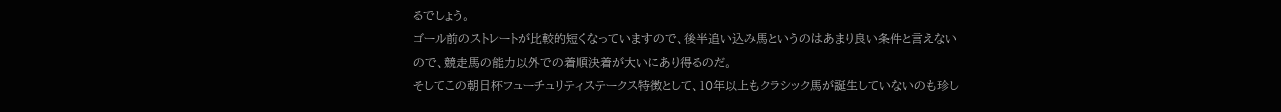るでしょう。
ゴール前のストレートが比較的短くなっていますので、後半追い込み馬というのはあまり良い条件と言えないので、競走馬の能力以外での着順決着が大いにあり得るのだ。
そしてこの朝日杯フューチュリティステークス特徴として、10年以上もクラシック馬が誕生していないのも珍し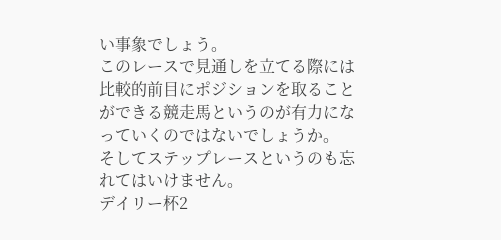い事象でしょう。
このレースで見通しを立てる際には比較的前目にポジションを取ることができる競走馬というのが有力になっていくのではないでしょうか。
そしてステップレースというのも忘れてはいけません。
デイリー杯2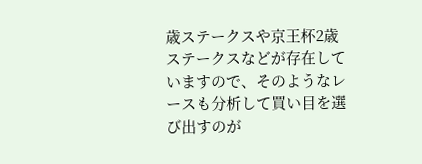歳ステークスや京王杯2歳ステークスなどが存在していますので、そのようなレースも分析して買い目を選び出すのが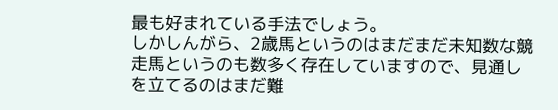最も好まれている手法でしょう。
しかしんがら、2歳馬というのはまだまだ未知数な競走馬というのも数多く存在していますので、見通しを立てるのはまだ難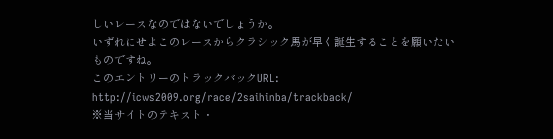しいレースなのではないでしょうか。
いずれにせよこのレースからクラシック馬が早く誕生することを願いたいものですね。
このエントリーのトラックバックURL:
http://icws2009.org/race/2saihinba/trackback/
※当サイトのテキスト・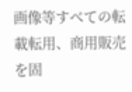画像等すべての転載転用、商用販売を固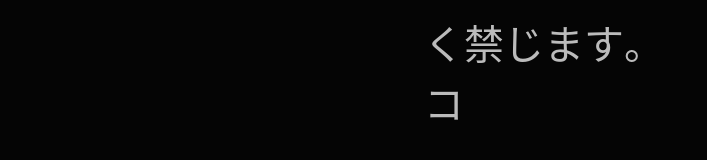く禁じます。
コ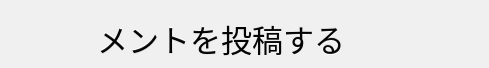メントを投稿する